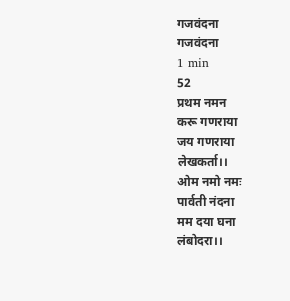गजवंदना
गजवंदना
1 min
52
प्रथम नमन
करू गणराया
जय गणराया
लेखकर्ता।।
ओम नमो नमः
पार्वती नंदना
मम दया घना
लंबोदरा।।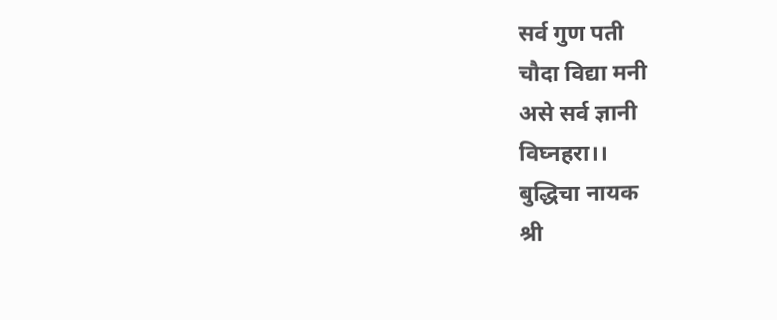सर्व गुण पती
चौदा विद्या मनी
असे सर्व ज्ञानी
विघ्नहरा।।
बुद्धिचा नायक
श्री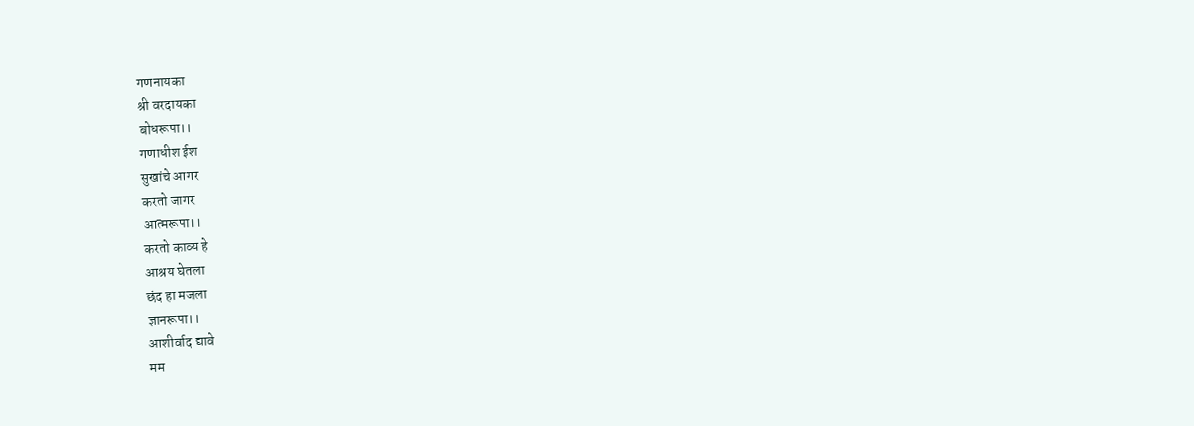गणनायका
श्री वरदायका
बोधरूपा।।
गणाधीश ईश
सुखांचे आगर
करतो जागर
आत्मरूपा।।
करतो काव्य हे
आश्रय घेतला
छंद हा मजला
ज्ञानरूपा।।
आशीर्वाद द्यावे
मम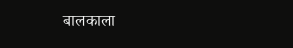बालकाला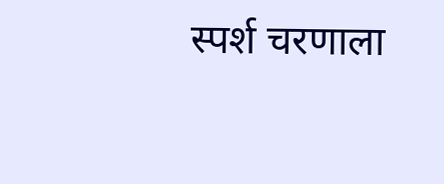स्पर्श चरणाला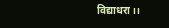विद्याधरा।।